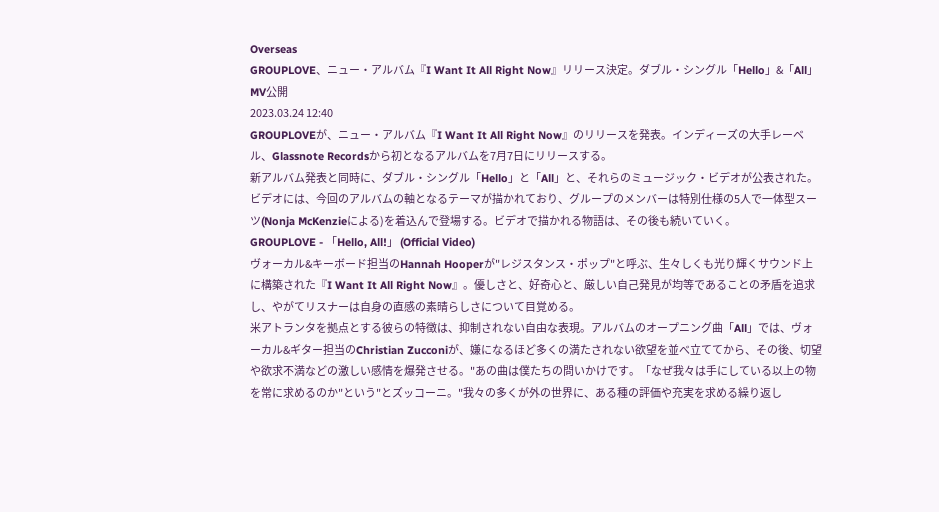Overseas
GROUPLOVE、ニュー・アルバム『I Want It All Right Now』リリース決定。ダブル・シングル「Hello」&「All」MV公開
2023.03.24 12:40
GROUPLOVEが、ニュー・アルバム『I Want It All Right Now』のリリースを発表。インディーズの大手レーベル、Glassnote Recordsから初となるアルバムを7月7日にリリースする。
新アルバム発表と同時に、ダブル・シングル「Hello」と「All」と、それらのミュージック・ビデオが公表された。ビデオには、今回のアルバムの軸となるテーマが描かれており、グループのメンバーは特別仕様の5人で一体型スーツ(Nonja McKenzieによる)を着込んで登場する。ビデオで描かれる物語は、その後も続いていく。
GROUPLOVE - 「Hello, All!」 (Official Video)
ヴォーカル&キーボード担当のHannah Hooperが"レジスタンス・ポップ"と呼ぶ、生々しくも光り輝くサウンド上に構築された『I Want It All Right Now』。優しさと、好奇心と、厳しい自己発見が均等であることの矛盾を追求し、やがてリスナーは自身の直感の素晴らしさについて目覚める。
米アトランタを拠点とする彼らの特徴は、抑制されない自由な表現。アルバムのオープニング曲「All」では、ヴォーカル&ギター担当のChristian Zucconiが、嫌になるほど多くの満たされない欲望を並べ立ててから、その後、切望や欲求不満などの激しい感情を爆発させる。"あの曲は僕たちの問いかけです。「なぜ我々は手にしている以上の物を常に求めるのか"という"とズッコーニ。"我々の多くが外の世界に、ある種の評価や充実を求める繰り返し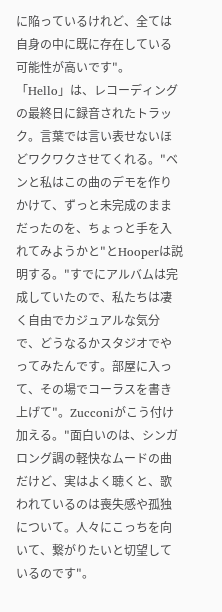に陥っているけれど、全ては自身の中に既に存在している可能性が高いです"。
「Hello」は、レコーディングの最終日に録音されたトラック。言葉では言い表せないほどワクワクさせてくれる。"ベンと私はこの曲のデモを作りかけて、ずっと未完成のままだったのを、ちょっと手を入れてみようかと"とHooperは説明する。"すでにアルバムは完成していたので、私たちは凄く自由でカジュアルな気分で、どうなるかスタジオでやってみたんです。部屋に入って、その場でコーラスを書き上げて"。Zucconiがこう付け加える。"面白いのは、シンガロング調の軽快なムードの曲だけど、実はよく聴くと、歌われているのは喪失感や孤独について。人々にこっちを向いて、繋がりたいと切望しているのです"。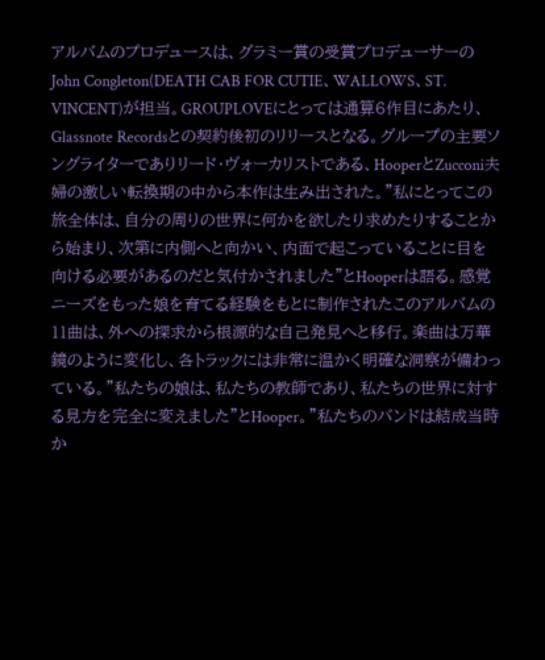アルバムのプロデュースは、グラミー賞の受賞プロデューサーのJohn Congleton(DEATH CAB FOR CUTIE、WALLOWS、ST. VINCENT)が担当。GROUPLOVEにとっては通算6作目にあたり、Glassnote Recordsとの契約後初のリリースとなる。グループの主要ソングライターでありリード・ヴォーカリストである、HooperとZucconi夫婦の激しい転換期の中から本作は生み出された。"私にとってこの旅全体は、自分の周りの世界に何かを欲したり求めたりすることから始まり、次第に内側へと向かい、内面で起こっていることに目を向ける必要があるのだと気付かされました"とHooperは語る。感覚ニーズをもった娘を育てる経験をもとに制作されたこのアルバムの11曲は、外への探求から根源的な自己発見へと移行。楽曲は万華鏡のように変化し、各トラックには非常に温かく明確な洞察が備わっている。"私たちの娘は、私たちの教師であり、私たちの世界に対する見方を完全に変えました"とHooper。"私たちのバンドは結成当時か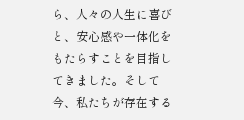ら、人々の人生に喜びと、安心感や一体化をもたらすことを目指してきました。そして今、私たちが存在する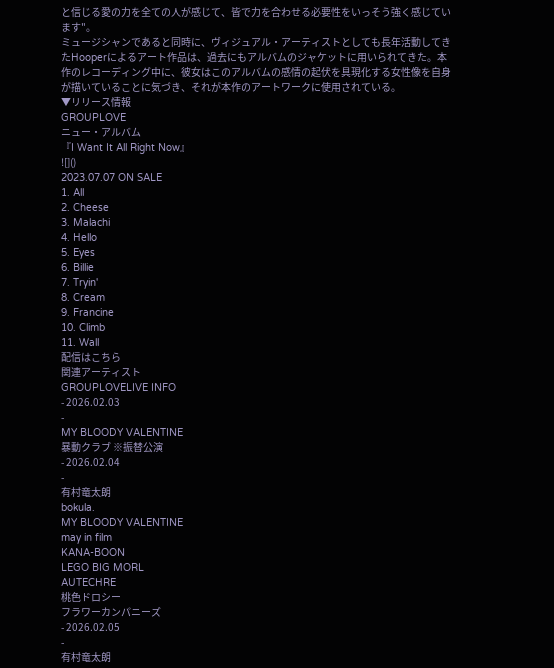と信じる愛の力を全ての人が感じて、皆で力を合わせる必要性をいっそう強く感じています"。
ミュージシャンであると同時に、ヴィジュアル・アーティストとしても長年活動してきたHooperによるアート作品は、過去にもアルバムのジャケットに用いられてきた。本作のレコーディング中に、彼女はこのアルバムの感情の起伏を具現化する女性像を自身が描いていることに気づき、それが本作のアートワークに使用されている。
▼リリース情報
GROUPLOVE
ニュー・アルバム
『I Want It All Right Now』
![]()
2023.07.07 ON SALE
1. All
2. Cheese
3. Malachi
4. Hello
5. Eyes
6. Billie
7. Tryin'
8. Cream
9. Francine
10. Climb
11. Wall
配信はこちら
関連アーティスト
GROUPLOVELIVE INFO
- 2026.02.03
-
MY BLOODY VALENTINE
暴動クラブ ※振替公演
- 2026.02.04
-
有村竜太朗
bokula.
MY BLOODY VALENTINE
may in film
KANA-BOON
LEGO BIG MORL
AUTECHRE
桃色ドロシー
フラワーカンパニーズ
- 2026.02.05
-
有村竜太朗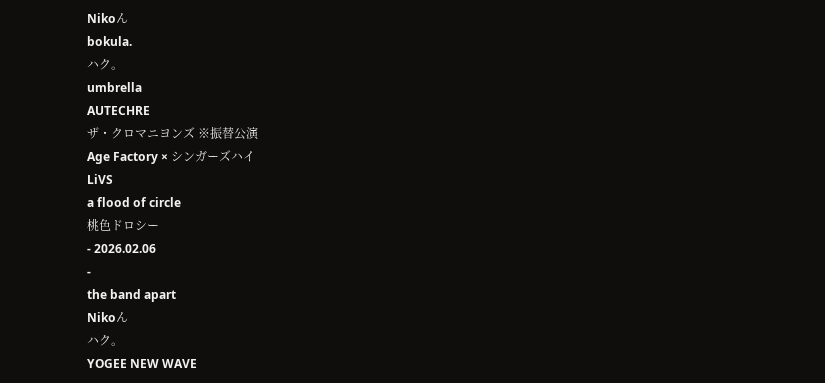Nikoん
bokula.
ハク。
umbrella
AUTECHRE
ザ・クロマニヨンズ ※振替公演
Age Factory × シンガーズハイ
LiVS
a flood of circle
桃色ドロシー
- 2026.02.06
-
the band apart
Nikoん
ハク。
YOGEE NEW WAVE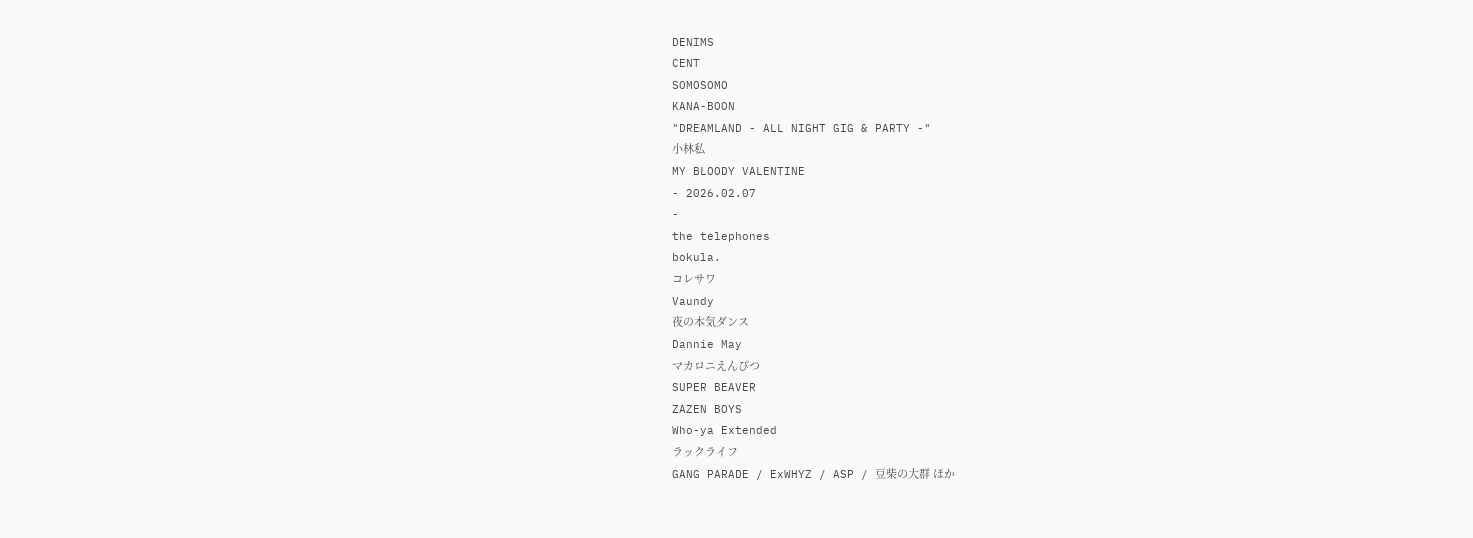DENIMS
CENT
SOMOSOMO
KANA-BOON
"DREAMLAND - ALL NIGHT GIG & PARTY -"
小林私
MY BLOODY VALENTINE
- 2026.02.07
-
the telephones
bokula.
コレサワ
Vaundy
夜の本気ダンス
Dannie May
マカロニえんぴつ
SUPER BEAVER
ZAZEN BOYS
Who-ya Extended
ラックライフ
GANG PARADE / ExWHYZ / ASP / 豆柴の大群 ほか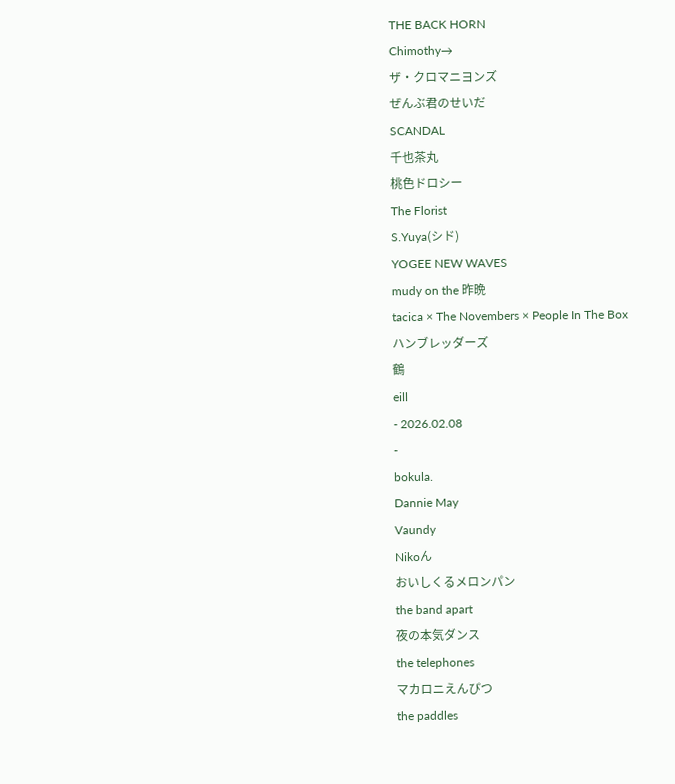THE BACK HORN
Chimothy→
ザ・クロマニヨンズ
ぜんぶ君のせいだ
SCANDAL
千也茶丸
桃色ドロシー
The Florist
S.Yuya(シド)
YOGEE NEW WAVES
mudy on the 昨晩
tacica × The Novembers × People In The Box
ハンブレッダーズ
鶴
eill
- 2026.02.08
-
bokula.
Dannie May
Vaundy
Nikoん
おいしくるメロンパン
the band apart
夜の本気ダンス
the telephones
マカロニえんぴつ
the paddles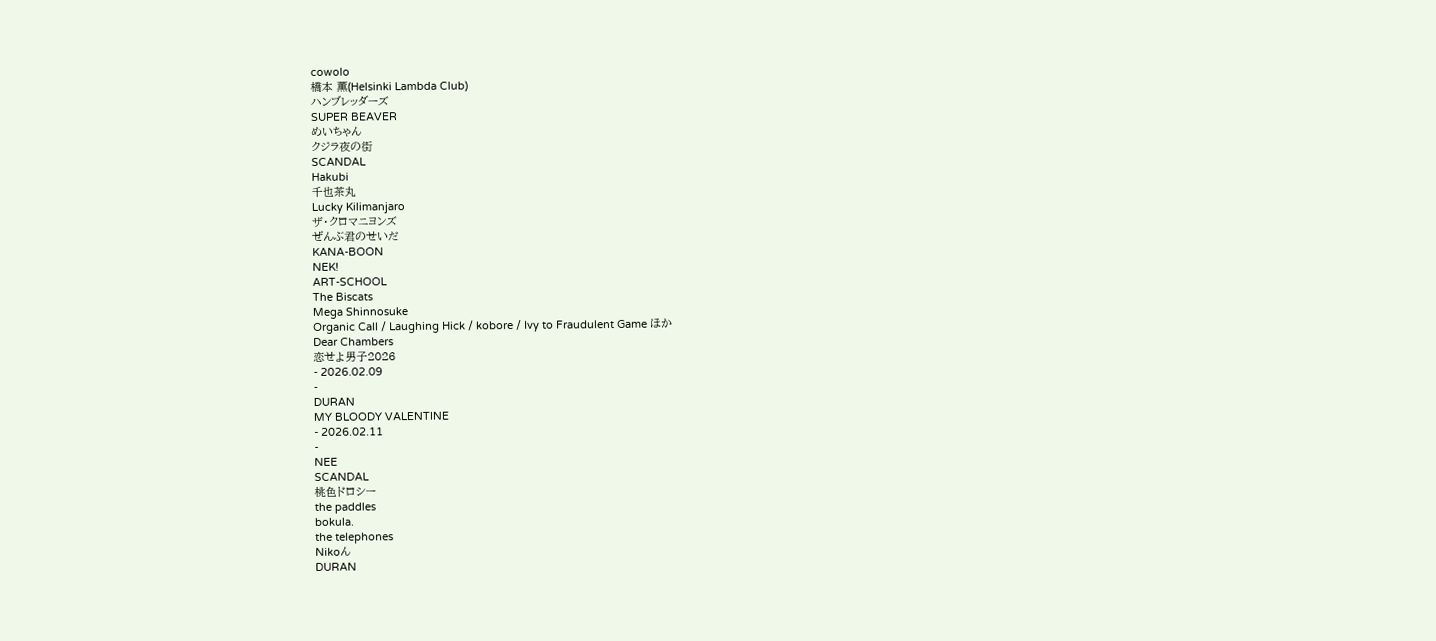cowolo
橋本 薫(Helsinki Lambda Club)
ハンブレッダーズ
SUPER BEAVER
めいちゃん
クジラ夜の街
SCANDAL
Hakubi
千也茶丸
Lucky Kilimanjaro
ザ・クロマニヨンズ
ぜんぶ君のせいだ
KANA-BOON
NEK!
ART-SCHOOL
The Biscats
Mega Shinnosuke
Organic Call / Laughing Hick / kobore / Ivy to Fraudulent Game ほか
Dear Chambers
恋せよ男子2026
- 2026.02.09
-
DURAN
MY BLOODY VALENTINE
- 2026.02.11
-
NEE
SCANDAL
桃色ドロシー
the paddles
bokula.
the telephones
Nikoん
DURAN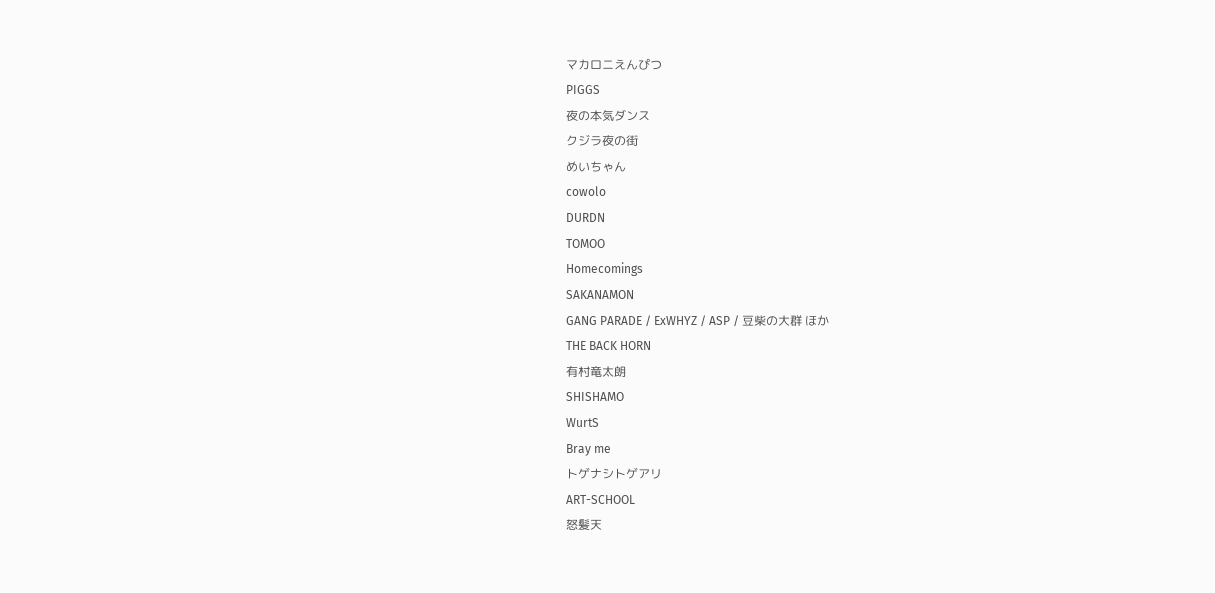マカロニえんぴつ
PIGGS
夜の本気ダンス
クジラ夜の街
めいちゃん
cowolo
DURDN
TOMOO
Homecomings
SAKANAMON
GANG PARADE / ExWHYZ / ASP / 豆柴の大群 ほか
THE BACK HORN
有村竜太朗
SHISHAMO
WurtS
Bray me
トゲナシトゲアリ
ART-SCHOOL
怒髪天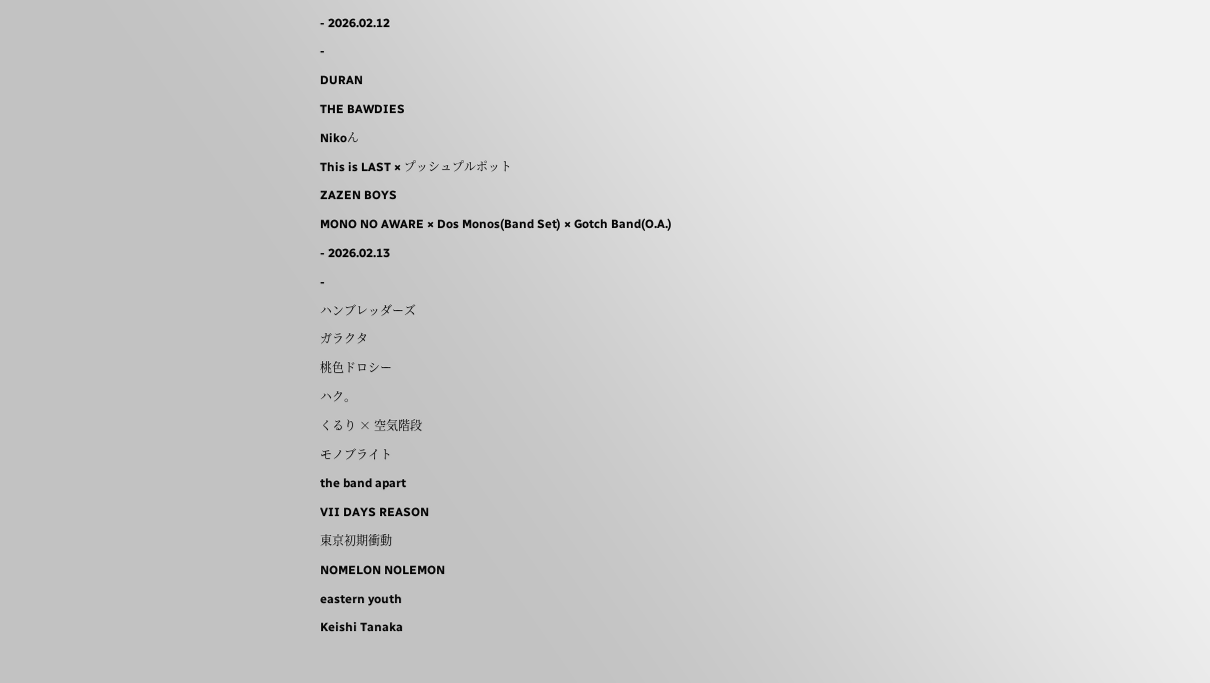- 2026.02.12
-
DURAN
THE BAWDIES
Nikoん
This is LAST × プッシュプルポット
ZAZEN BOYS
MONO NO AWARE × Dos Monos(Band Set) × Gotch Band(O.A.)
- 2026.02.13
-
ハンブレッダーズ
ガラクタ
桃色ドロシー
ハク。
くるり × 空気階段
モノブライト
the band apart
VII DAYS REASON
東京初期衝動
NOMELON NOLEMON
eastern youth
Keishi Tanaka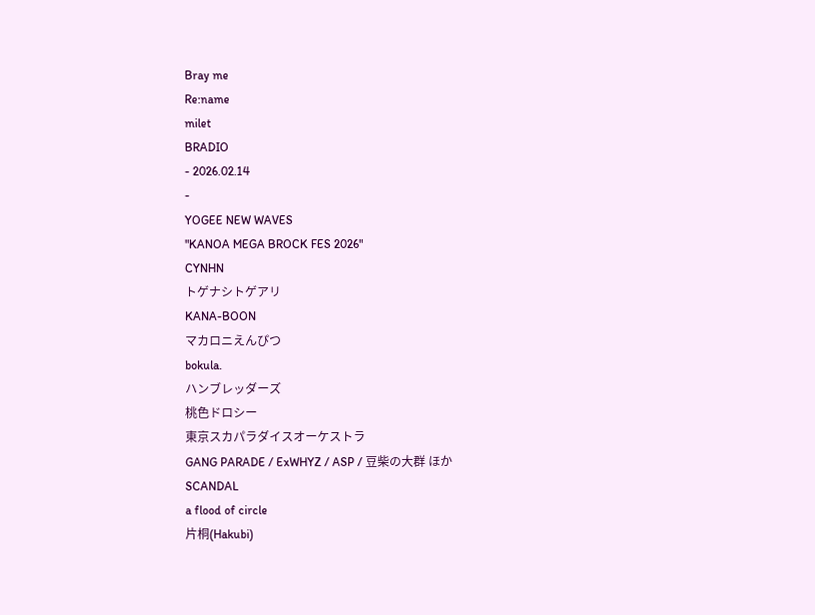Bray me
Re:name
milet
BRADIO
- 2026.02.14
-
YOGEE NEW WAVES
"KANOA MEGA BROCK FES 2026"
CYNHN
トゲナシトゲアリ
KANA-BOON
マカロニえんぴつ
bokula.
ハンブレッダーズ
桃色ドロシー
東京スカパラダイスオーケストラ
GANG PARADE / ExWHYZ / ASP / 豆柴の大群 ほか
SCANDAL
a flood of circle
片桐(Hakubi)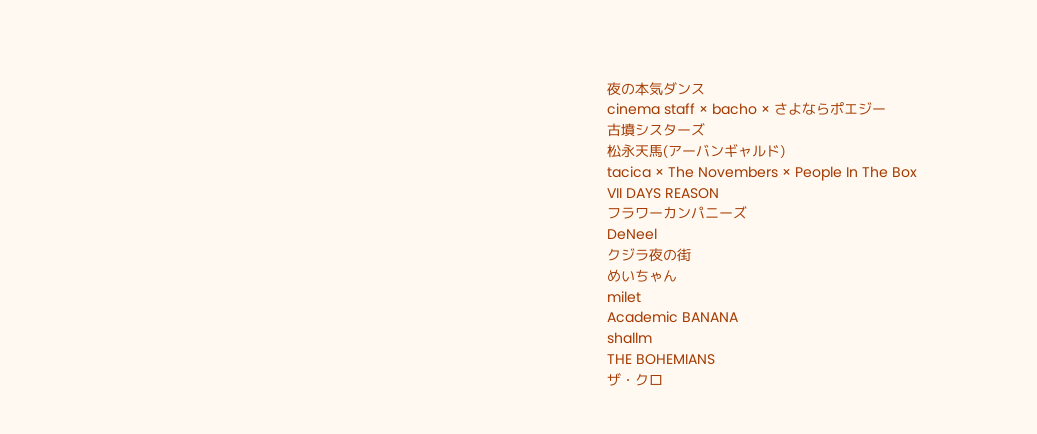夜の本気ダンス
cinema staff × bacho × さよならポエジー
古墳シスターズ
松永天馬(アーバンギャルド)
tacica × The Novembers × People In The Box
VII DAYS REASON
フラワーカンパニーズ
DeNeel
クジラ夜の街
めいちゃん
milet
Academic BANANA
shallm
THE BOHEMIANS
ザ・クロ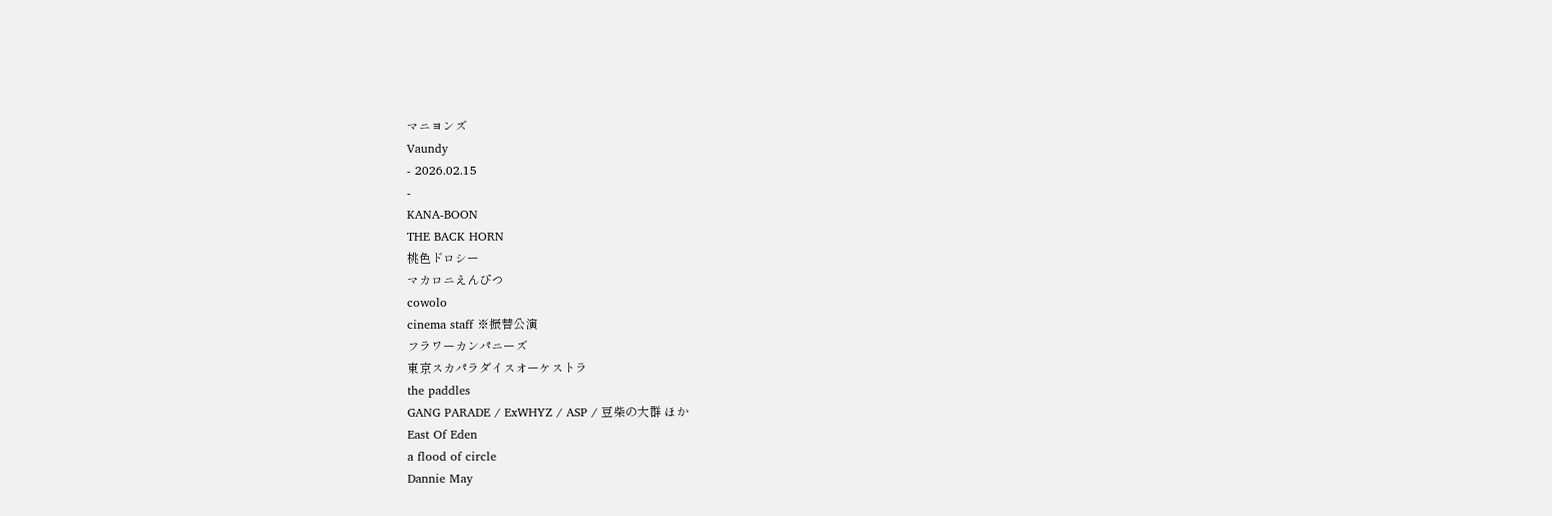マニヨンズ
Vaundy
- 2026.02.15
-
KANA-BOON
THE BACK HORN
桃色ドロシー
マカロニえんぴつ
cowolo
cinema staff ※振替公演
フラワーカンパニーズ
東京スカパラダイスオーケストラ
the paddles
GANG PARADE / ExWHYZ / ASP / 豆柴の大群 ほか
East Of Eden
a flood of circle
Dannie May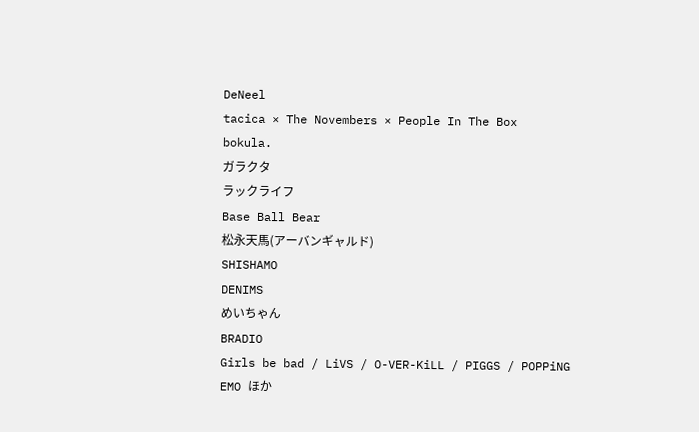DeNeel
tacica × The Novembers × People In The Box
bokula.
ガラクタ
ラックライフ
Base Ball Bear
松永天馬(アーバンギャルド)
SHISHAMO
DENIMS
めいちゃん
BRADIO
Girls be bad / LiVS / O-VER-KiLL / PIGGS / POPPiNG EMO ほか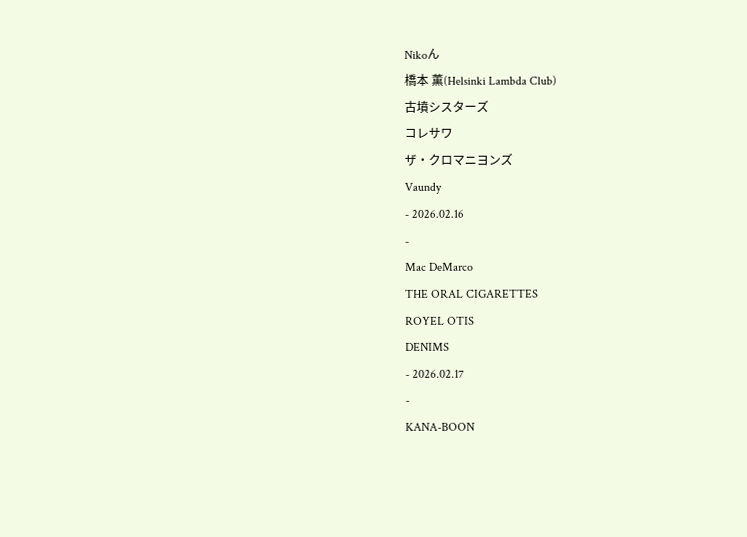Nikoん
橋本 薫(Helsinki Lambda Club)
古墳シスターズ
コレサワ
ザ・クロマニヨンズ
Vaundy
- 2026.02.16
-
Mac DeMarco
THE ORAL CIGARETTES
ROYEL OTIS
DENIMS
- 2026.02.17
-
KANA-BOON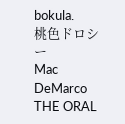bokula.
桃色ドロシー
Mac DeMarco
THE ORAL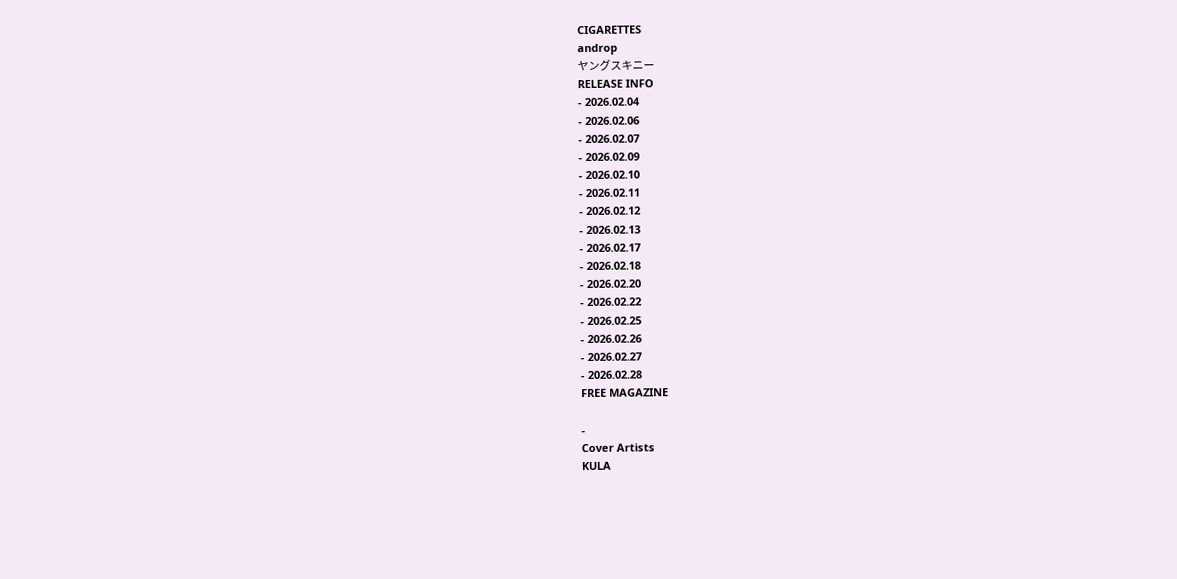CIGARETTES
androp
ヤングスキニー
RELEASE INFO
- 2026.02.04
- 2026.02.06
- 2026.02.07
- 2026.02.09
- 2026.02.10
- 2026.02.11
- 2026.02.12
- 2026.02.13
- 2026.02.17
- 2026.02.18
- 2026.02.20
- 2026.02.22
- 2026.02.25
- 2026.02.26
- 2026.02.27
- 2026.02.28
FREE MAGAZINE

-
Cover Artists
KULA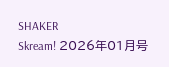SHAKER
Skream! 2026年01月号